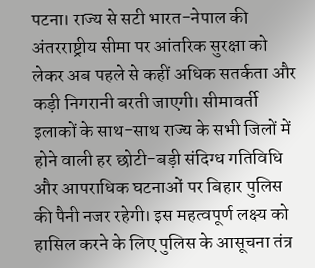पटना। राज्य से सटी भारत-नेपाल की अंतरराष्ट्रीय सीमा पर आंतरिक सुरक्षा को लेकर अब पहले से कहीं अधिक सतर्कता और कड़ी निगरानी बरती जाएगी। सीमावर्ती इलाकों के साथ-साथ राज्य के सभी जिलों में होने वाली हर छोटी-बड़ी संदिग्ध गतिविधि और आपराधिक घटनाओं पर बिहार पुलिस की पैनी नजर रहेगी। इस महत्वपूर्ण लक्ष्य को हासिल करने के लिए पुलिस के आसूचना तंत्र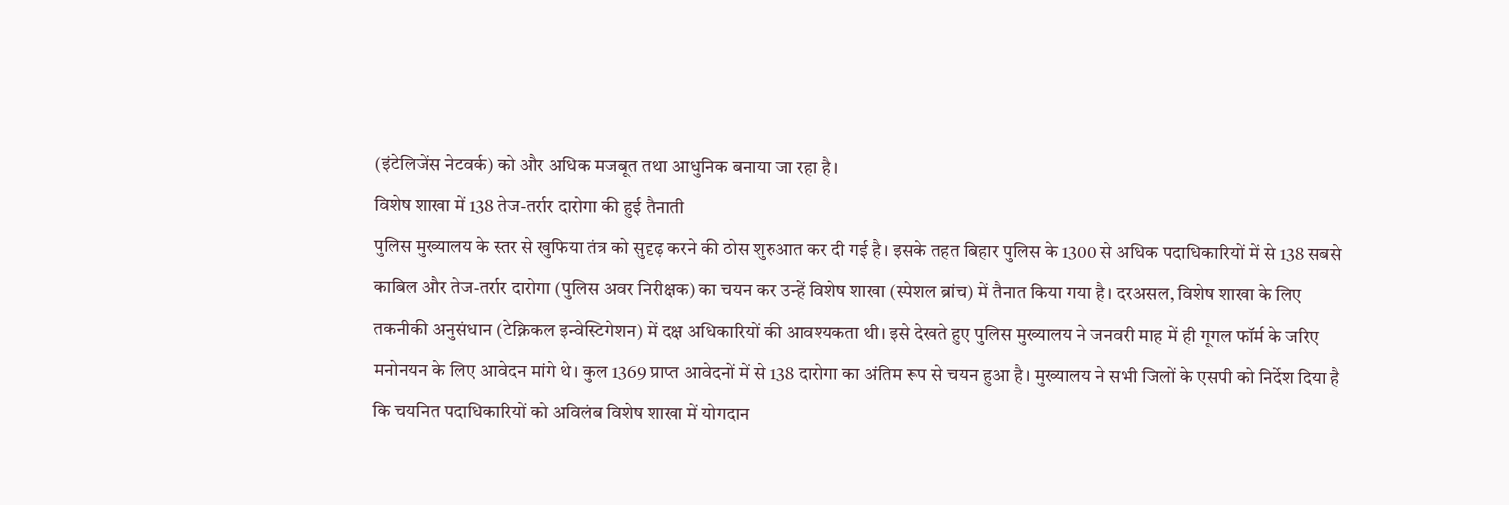(इंटेलिजेंस नेटवर्क) को और अधिक मजबूत तथा आधुनिक बनाया जा रहा है।
विशेष शाखा में 138 तेज-तर्रार दारोगा की हुई तैनाती
पुलिस मुख्यालय के स्तर से खुफिया तंत्र को सुदृढ़ करने की ठोस शुरुआत कर दी गई है। इसके तहत बिहार पुलिस के 1300 से अधिक पदाधिकारियों में से 138 सबसे काबिल और तेज-तर्रार दारोगा (पुलिस अवर निरीक्षक) का चयन कर उन्हें विशेष शाखा (स्पेशल ब्रांच) में तैनात किया गया है। दरअसल, विशेष शाखा के लिए तकनीकी अनुसंधान (टेक्निकल इन्वेस्टिगेशन) में दक्ष अधिकारियों की आवश्यकता थी। इसे देखते हुए पुलिस मुख्यालय ने जनवरी माह में ही गूगल फॉर्म के जरिए मनोनयन के लिए आवेदन मांगे थे। कुल 1369 प्राप्त आवेदनों में से 138 दारोगा का अंतिम रूप से चयन हुआ है। मुख्यालय ने सभी जिलों के एसपी को निर्देश दिया है कि चयनित पदाधिकारियों को अविलंब विशेष शाखा में योगदान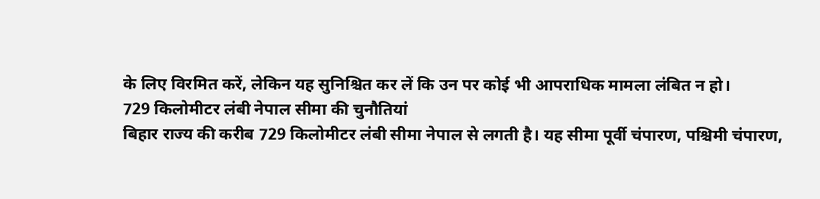के लिए विरमित करें, लेकिन यह सुनिश्चित कर लें कि उन पर कोई भी आपराधिक मामला लंबित न हो।
729 किलोमीटर लंबी नेपाल सीमा की चुनौतियां
बिहार राज्य की करीब 729 किलोमीटर लंबी सीमा नेपाल से लगती है। यह सीमा पूर्वी चंपारण, पश्चिमी चंपारण,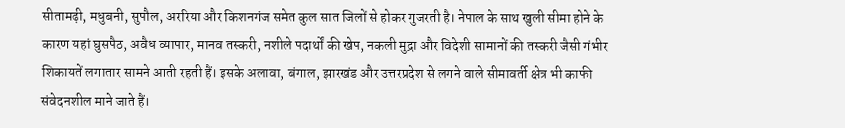सीतामढ़ी, मधुबनी, सुपौल, अररिया और किशनगंज समेत कुल सात जिलों से होकर गुजरती है। नेपाल के साथ खुली सीमा होने के कारण यहां घुसपैठ, अवैध व्यापार, मानव तस्करी, नशीले पदार्थों की खेप, नकली मुद्रा और विदेशी सामानों की तस्करी जैसी गंभीर शिकायतें लगातार सामने आती रहती हैं। इसके अलावा, बंगाल, झारखंड और उत्तरप्रदेश से लगने वाले सीमावर्ती क्षेत्र भी काफी संवेदनशील माने जाते हैं।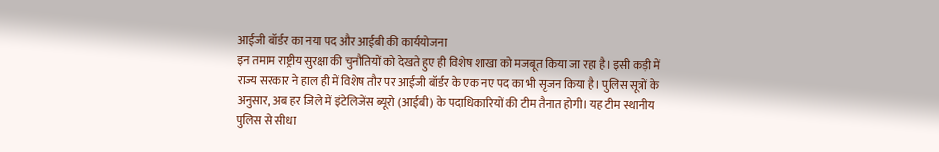आईजी बॉर्डर का नया पद और आईबी की कार्ययोजना
इन तमाम राष्ट्रीय सुरक्षा की चुनौतियों को देखते हुए ही विशेष शाखा को मजबूत किया जा रहा है। इसी कड़ी में राज्य सरकार ने हाल ही में विशेष तौर पर आईजी बॉर्डर के एक नए पद का भी सृजन किया है। पुलिस सूत्रों के अनुसार, अब हर जिले में इंटेलिजेंस ब्यूरो (आईबी) के पदाधिकारियों की टीम तैनात होगी। यह टीम स्थानीय पुलिस से सीधा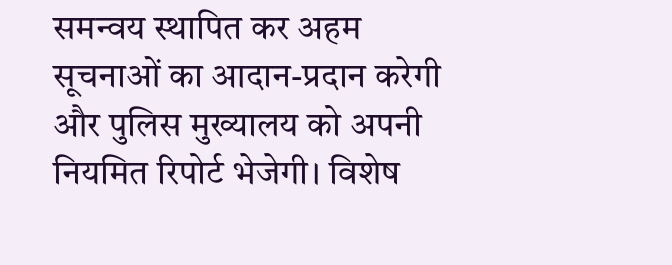समन्वय स्थापित कर अहम सूचनाओं का आदान-प्रदान करेगी और पुलिस मुख्यालय को अपनी नियमित रिपोर्ट भेजेगी। विशेष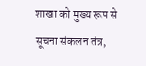शाखा को मुख्य रूप से सूचना संकलन तंत्र,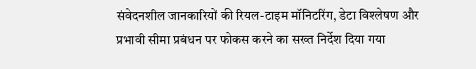संवेदनशील जानकारियों की रियल-टाइम मॉनिटरिंग, डेटा विश्लेषण और प्रभावी सीमा प्रबंधन पर फोकस करने का सख्त निर्देश दिया गया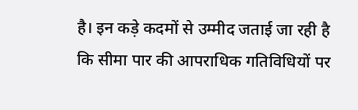है। इन कड़े कदमों से उम्मीद जताई जा रही है कि सीमा पार की आपराधिक गतिविधियों पर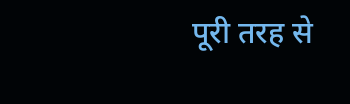पूरी तरह से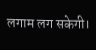लगाम लग सकेगी।